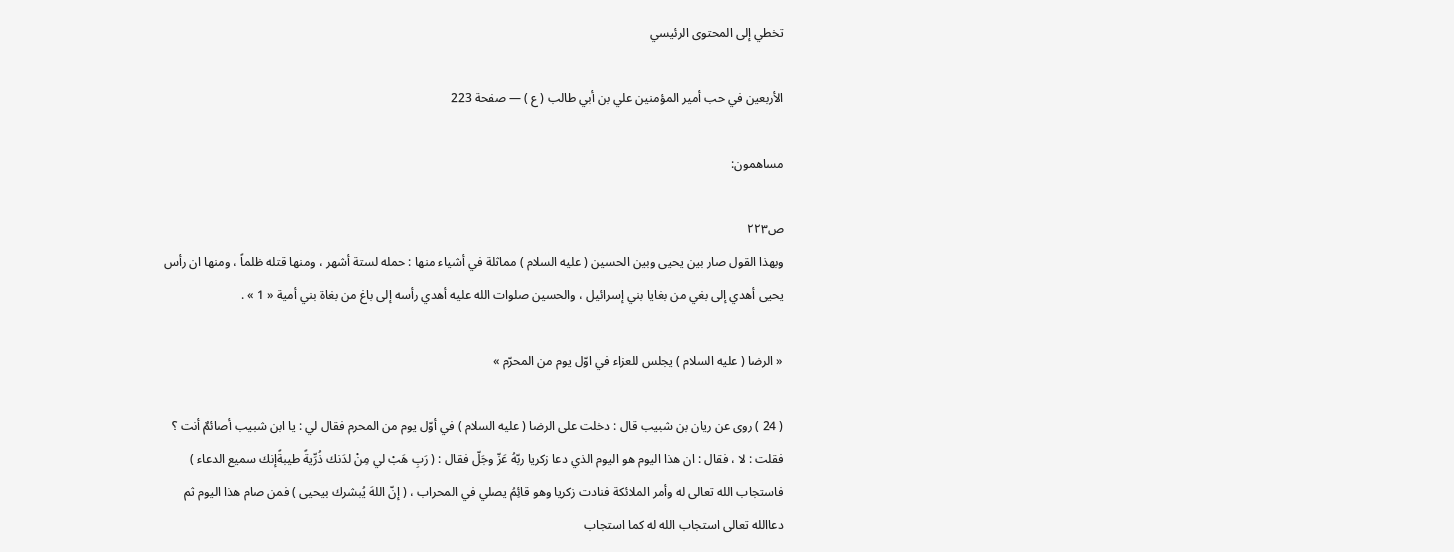تخطي إلى المحتوى الرئيسي

الأربعين في حب أمير المؤمنين علي بن أبي طالب ( ع ) — صفحة 223

مساهمون:

ص٢٢٣
وبهذا القول صار بين يحيى وبين الحسين ( عليه السلام ) مماثلة في أشياء منها : حمله لستة أشهر ، ومنها قتله ظلماً ، ومنها ان رأس يحيى أهدي إلى بغي من بغايا بني إسرائيل ، والحسين صلوات الله عليه أهدي رأسه إلى باغ من بغاة بني أمية « 1 » .

« الرضا ( عليه السلام ) يجلس للعزاء في اوّل يوم من المحرّم »

( 24 ) روى عن ريان بن شبيب قال : دخلت على الرضا ( عليه السلام ) في أوّل يوم من المحرم فقال لي : يا ابن شبيب أصائمٌ أنت ؟ فقلت : لا ، فقال : ان هذا اليوم هو اليوم الذي دعا زكريا ربّهُ عَزّ وجَلّ فقال : ( رَبِ هَبْ لي مِنْ لدَنك ذُرِّيةً طيبةًإنك سميع الدعاء ) فاستجاب الله تعالى له وأمر الملائكة فنادت زكريا وهو قائِمُ يصلي في المحراب ، ( إنّ اللهَ يُبشرك بيحيى ) فمن صام هذا اليوم ثم دعاالله تعالى استجاب الله له كما استجاب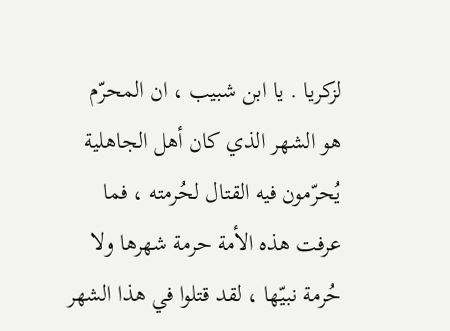لزكريا . يا ابن شبيب ، ان المحرّم هو الشهر الذي كان أهل الجاهلية يُحرّمون فيه القتال لحُرمته ، فما عرفت هذه الأمة حرمة شهرها ولا حُرمة نبيّها ، لقد قتلوا في هذا الشهر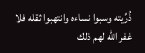ذُرِّيته وسبوا نساءه وانتهبوا ثقله فلا غفر الله لهم ذلك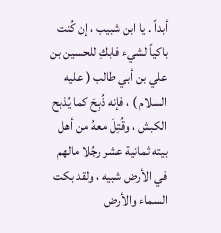أبداً . يا ابن شبيب ، إن كُنت باكياً لشيء فابكِ للحسين بن علي بن أبي طالب ( عليه السلام ) ، فإنه ذُبِحَ كما يُذبح الكبش ، وقُتِلَ معهُ من أهل بيته ثمانية عشر رجُلا مالهم في الأرض شبيه ، ولقد بكت السماء والأرض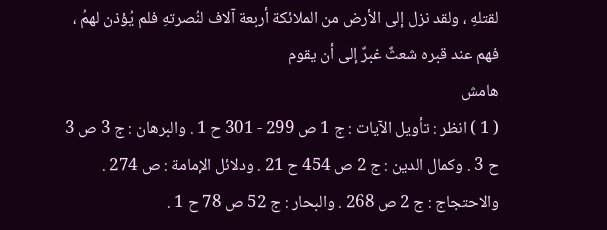لقتلهِ ، ولقد نزل إلى الأرض من الملائكة أربعة آلاف لنُصرتهِ فلم يُؤذن لهمُ ، فهم عند قبره شعثٌ غبرٌ إلى أن يقوم
هامش
( 1 ) انظر : تأويل الآيات : ج 1 ص 299 - 301 ح 1 . والبرهان : ج 3 ص 3 ح 3 . وكمال الدين : ج 2 ص 454 ح 21 . ودلائل الإمامة : ص 274 . والاحتجاج : ج 2 ص 268 . والبحار : ج 52 ص 78 ح 1 .